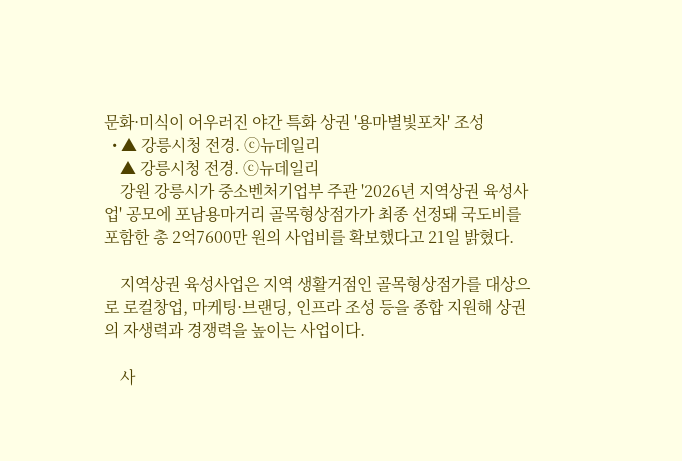문화·미식이 어우러진 야간 특화 상권 '용마별빛포차' 조성
  • ▲ 강릉시청 전경. ⓒ뉴데일리
    ▲ 강릉시청 전경. ⓒ뉴데일리
    강원 강릉시가 중소벤처기업부 주관 '2026년 지역상권 육성사업' 공모에 포남용마거리 골목형상점가가 최종 선정돼 국도비를 포함한 총 2억7600만 원의 사업비를 확보했다고 21일 밝혔다.

    지역상권 육성사업은 지역 생활거점인 골목형상점가를 대상으로 로컬창업, 마케팅·브랜딩, 인프라 조성 등을 종합 지원해 상권의 자생력과 경쟁력을 높이는 사업이다.

    사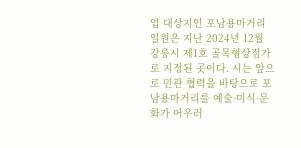업 대상지인 포남용마거리 일원은 지난 2024년 12월 강릉시 제1호 골목형상점가로 지정된 곳이다. 시는 앞으로 민관 협력을 바탕으로 포남용마거리를 예술·미식·문화가 어우러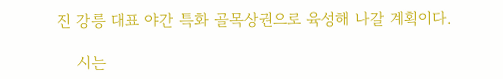진 강릉 대표 야간 특화 골목상권으로 육성해 나갈 계획이다.

    시는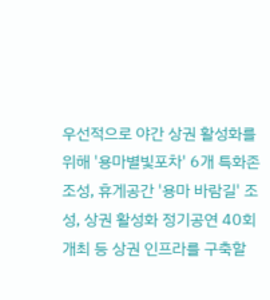우선적으로 야간 상권 활성화를 위해 '용마별빛포차' 6개 특화존 조성, 휴게공간 '용마 바람길' 조성, 상권 활성화 정기공연 40회 개최 등 상권 인프라를 구축할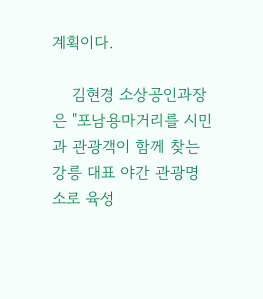계획이다.

    김현경 소상공인과장은 "포남용마거리를 시민과 관광객이 함께 찾는 강릉 대표 야간 관광명소로 육성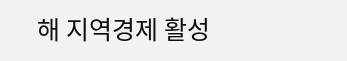해 지역경제 활성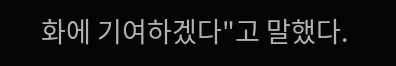화에 기여하겠다"고 말했다.